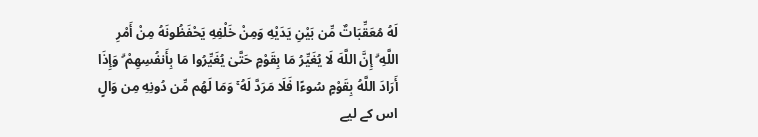لَهُ مُعَقِّبَاتٌ مِّن بَيْنِ يَدَيْهِ وَمِنْ خَلْفِهِ يَحْفَظُونَهُ مِنْ أَمْرِ اللَّهِ ۗ إِنَّ اللَّهَ لَا يُغَيِّرُ مَا بِقَوْمٍ حَتَّىٰ يُغَيِّرُوا مَا بِأَنفُسِهِمْ ۗ وَإِذَا أَرَادَ اللَّهُ بِقَوْمٍ سُوءًا فَلَا مَرَدَّ لَهُ ۚ وَمَا لَهُم مِّن دُونِهِ مِن وَالٍ
اس کے لیے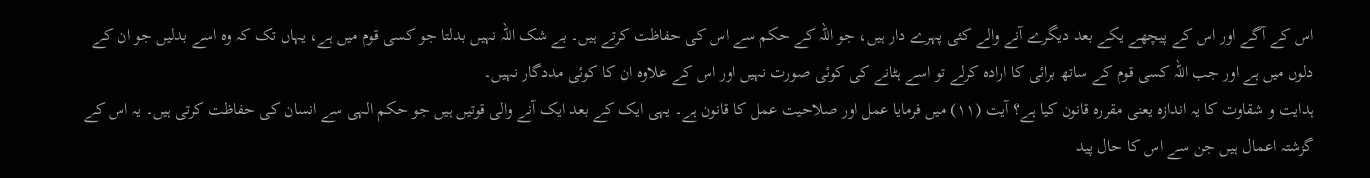اس کے آگے اور اس کے پیچھے یکے بعد دیگرے آنے والے کئی پہرے دار ہیں، جو اللہ کے حکم سے اس کی حفاظت کرتے ہیں۔ بے شک اللہ نہیں بدلتا جو کسی قوم میں ہے، یہاں تک کہ وہ اسے بدلیں جو ان کے دلوں میں ہے اور جب اللہ کسی قوم کے ساتھ برائی کا ارادہ کرلے تو اسے ہٹانے کی کوئی صورت نہیں اور اس کے علاوہ ان کا کوئی مددگار نہیں۔
ہدایت و شقاوت کا یہ اندازہ یعنی مقررہ قانون کیا ہے؟ آیت (١١) میں فرمایا عمل اور صلاحیت عمل کا قانون ہے۔ یہی ایک کے بعد ایک آنے والی قوتیں ہیں جو حکم الہی سے انسان کی حفاظت کرتی ہیں۔ یہ اس کے گزشتہ اعمال ہیں جن سے اس کا حال پید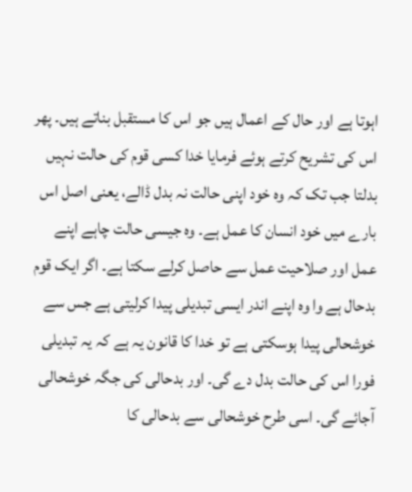اہوتا ہے اور حال کے اعمال ہیں جو اس کا مستقبل بناتے ہیں۔ پھر اس کی تشریح کرتے ہوئے فرمایا خدا کسی قوم کی حالت نہیں بدلتا جب تک کہ وہ خود اپنی حالت نہ بدل ڈالے، یعنی اصل اس بارے میں خود انسان کا عمل ہے۔ وہ جیسی حالت چاہے اپنے عمل اور صلاحیت عمل سے حاصل کرلے سکتا ہے۔ اگر ایک قوم بدحال ہے وا وہ اپنے اندر ایسی تبدیلی پیدا کرلیتی ہے جس سے خوشحالی پیدا ہوسکتی ہے تو خدا کا قانون یہ ہے کہ یہ تبدیلی فورا اس کی حالت بدل دے گی۔ اور بدحالی کی جگہ خوشحالی آجائے گی۔ اسی طرح خوشحالی سے بدحالی کا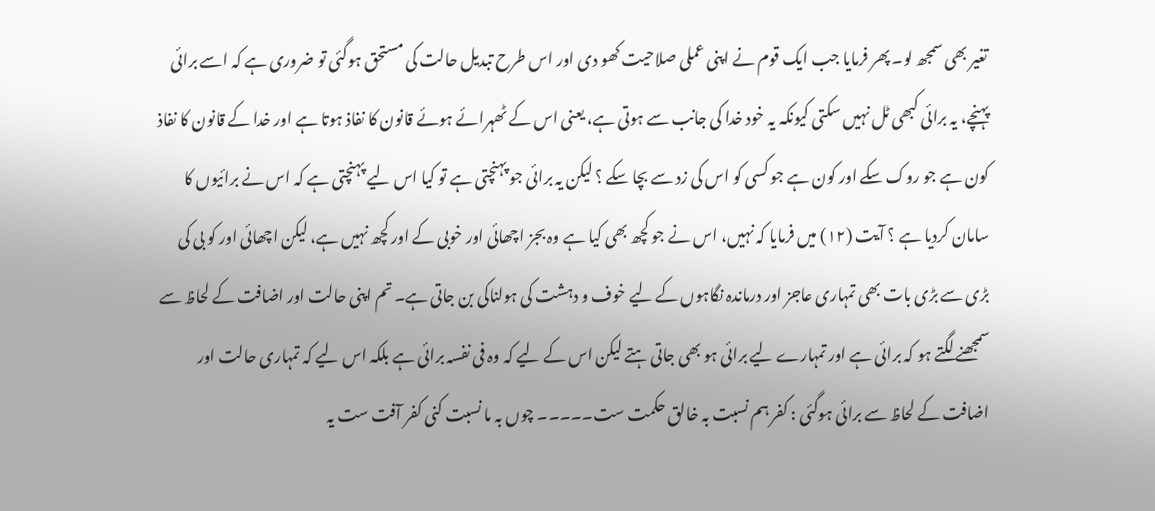تغیر بھی سمجھ لو۔ پھر فرمایا جب ایک قوم نے اپنی عملی صلاحیت کھو دی اور اس طرح تبدیل حالت کی مستحق ہوگئی تو ضروری ہے کہ اسے برائی پہنچے، یہ برائی کبھی ٹل نہیں سکتی کیونکہ یہ خود خدا کی جانب سے ہوتی ہے، یعنی اس کے ٹھہرائے ہوئے قانون کا نفاذ ہوتا ہے اور خدا کے قانون کا نفاذ کون ہے جو روک سکے اور کون ہے جو کسی کو اس کی زد سے بچا سکے ؟ لیکن یہ برائی جو پہنچتی ہے تو کیا اس لیے پہنچتی ہے کہ اس نے برائیوں کا سامان کردیا ہے ؟ آیت (١٢) میں فرمایا کہ نہیں، اس نے جو کچھ بھی کیا ہے وہ بجز اچھائی اور خوبی کے اور کچھ نہیں ہے، لیکن اچھائی اور کو بی کی بڑی سے بڑی بات بھی تمہاری عاجز اور درماندہ نگاہوں کے لیے خوف و دہشت کی ہولناکی بن جاتی ہے۔ تم اپنی حالت اور اضافت کے لحاظ سے سمجھنے لگتے ہو کہ برائی ہے اور تمہارے لیے برائی ہو بھی جاتی ہتے لیکن اس کے لیے کہ وہ فی نفسہ برائی ہے بلکہ اس لیے کہ تمہاری حالت اور اضافت کے لحاظ سے برائی ہوگئی : کفر ہم نسبت بہ خالق حکمت ست۔۔۔۔۔ چوں بہ ما نسبت کنی کفر آفت ست یہ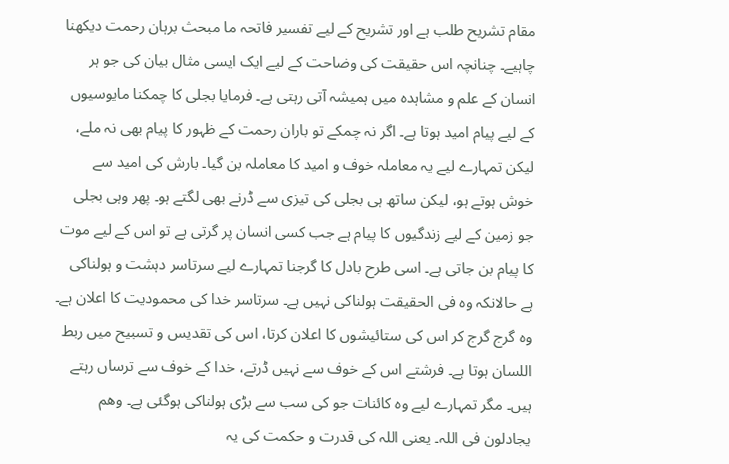مقام تشریح طلب ہے اور تشریح کے لیے تفسیر فاتحہ ما مبحث برہان رحمت دیکھنا چاہیے۔ چنانچہ اس حقیقت کی وضاحت کے لیے ایک ایسی مثال بیان کی جو ہر انسان کے علم و مشاہدہ میں ہمیشہ آتی رہتی ہے۔ فرمایا بجلی کا چمکنا مایوسیوں کے لیے پیام امید ہوتا ہے۔ اگر نہ چمکے تو باران رحمت کے ظہور کا پیام بھی نہ ملے، لیکن تمہارے لیے یہ معاملہ خوف و امید کا معاملہ بن گیا۔ بارش کی امید سے خوش ہوتے ہو، لیکن ساتھ ہی بجلی کی تیزی سے ڈرنے بھی لگتے ہو۔ پھر وہی بجلی جو زمین کے لیے زندگیوں کا پیام ہے جب کسی انسان پر گرتی ہے تو اس کے لیے موت کا پیام بن جاتی ہے۔ اسی طرح بادل کا گرجنا تمہارے لیے سرتاسر دہشت و ہولناکی ہے حالانکہ وہ فی الحقیقت ہولناکی نہیں ہے۔ سرتاسر خدا کی محمودیت کا اعلان ہے۔ وہ گرج گرج کر اس کی ستائیشوں کا اعلان کرتا، اس کی تقدیس و تسبیح میں ربط اللسان ہوتا ہے۔ فرشتے اس کے خوف سے نہیں ڈرتے، خدا کے خوف سے ترساں رہتے ہیں۔ مگر تمہارے لیے وہ کائنات جو کی سب سے بڑی ہولناکی ہوگئی ہے۔ وھم یجادلون فی اللہ۔ یعنی اللہ کی قدرت و حکمت کی یہ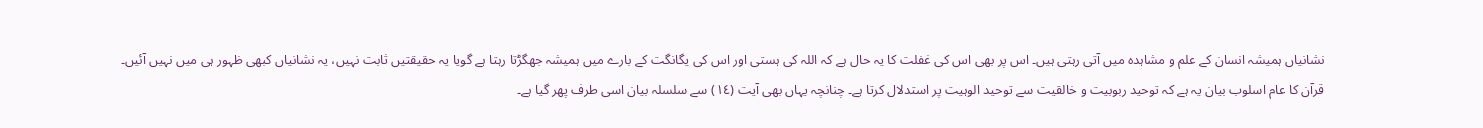نشانیاں ہمیشہ انسان کے علم و مشاہدہ میں آتی رہتی ہیں۔ اس پر بھی اس کی غفلت کا یہ حال ہے کہ اللہ کی ہستی اور اس کی یگانگت کے بارے میں ہمیشہ جھگڑتا رہتا ہے گویا یہ حقیقتیں ثابت نہیں، یہ نشانیاں کبھی ظہور ہی میں نہیں آئیں۔ قرآن کا عام اسلوب بیان یہ ہے کہ توحید ربوبیت و خالقیت سے توحید الوہیت پر استدلال کرتا ہے۔ چنانچہ یہاں بھی آیت (١٤) سے سلسلہ بیان اسی طرف پھر گیا ہے۔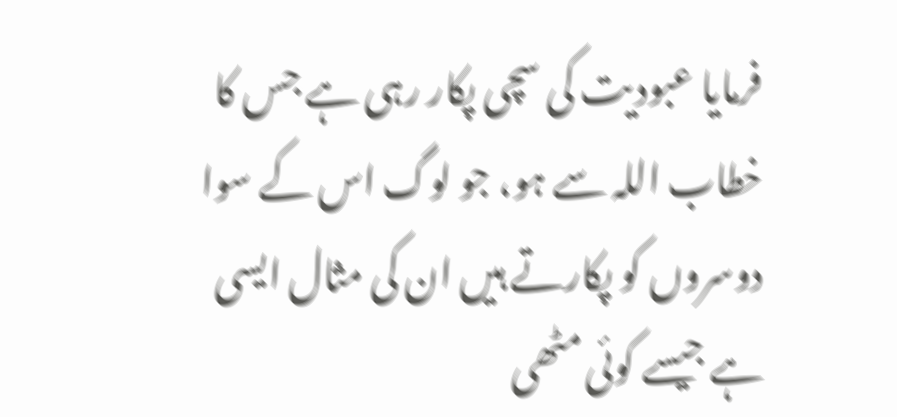فرمایا عبودیت کی سچی پکار رہی ہے جس کا خطاب اللہ سے ہو، جو لوگ اس کے سوا دوسروں کو پکارتے ہیں ان کی مثال ایسی ہے جیسے کوئی مٹھی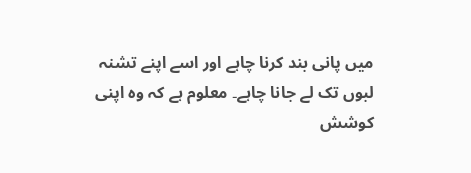میں پانی بند کرنا چاہے اور اسے اپنے تشنہ لبوں تک لے جانا چاہے۔ معلوم ہے کہ وہ اپنی کوشش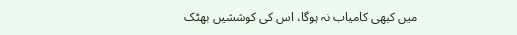میں کبھی کامیاب نہ ہوگا، اس کی کوششیں بھٹک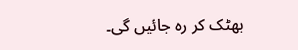بھٹک کر رہ جائیں گی۔